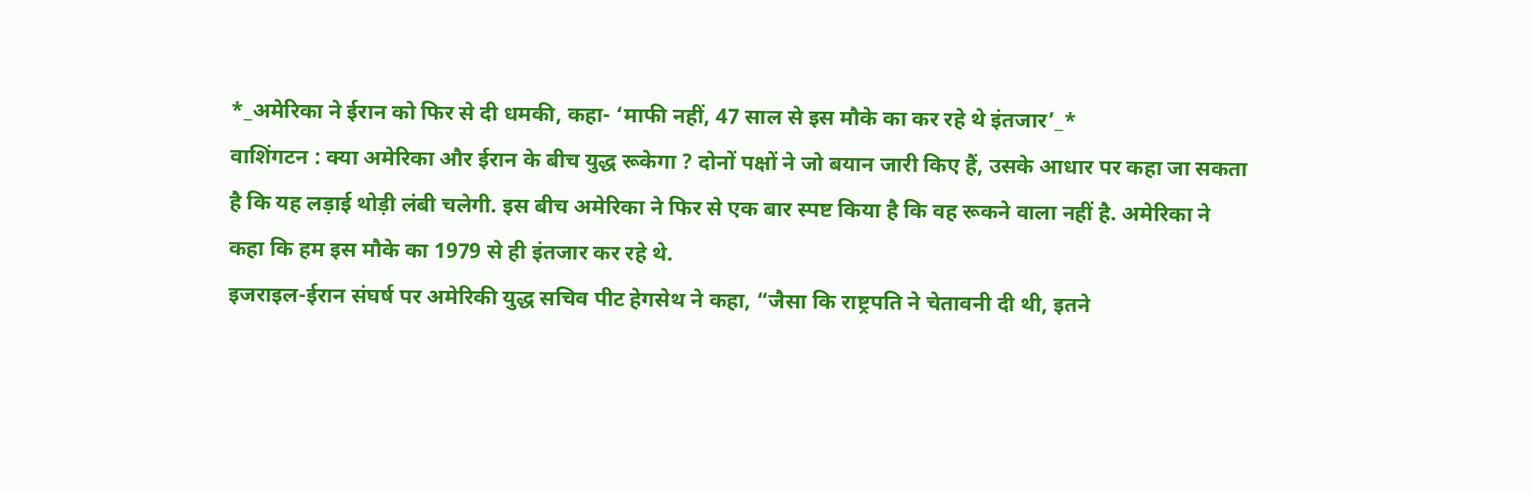*_अमेरिका ने ईरान को फिर से दी धमकी, कहा- ‘माफी नहीं, 47 साल से इस मौके का कर रहे थे इंतजार’_*
वाशिंगटन : क्या अमेरिका और ईरान के बीच युद्ध रूकेगा ? दोनों पक्षों ने जो बयान जारी किए हैं, उसके आधार पर कहा जा सकता है कि यह लड़ाई थोड़ी लंबी चलेगी. इस बीच अमेरिका ने फिर से एक बार स्पष्ट किया है कि वह रूकने वाला नहीं है. अमेरिका ने कहा कि हम इस मौके का 1979 से ही इंतजार कर रहे थे.
इजराइल-ईरान संघर्ष पर अमेरिकी युद्ध सचिव पीट हेगसेथ ने कहा, “जैसा कि राष्ट्रपति ने चेतावनी दी थी, इतने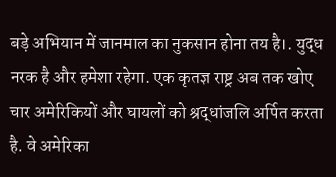बड़े अभियान में जानमाल का नुकसान होना तय है।. युद्ध नरक है और हमेशा रहेगा. एक कृतज्ञ राष्ट्र अब तक खोए चार अमेरिकियों और घायलों को श्रद्धांजलि अर्पित करता है. वे अमेरिका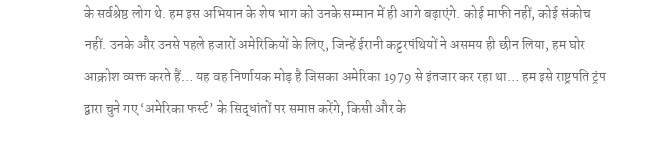के सर्वश्रेष्ठ लोग थे. हम इस अभियान के शेष भाग को उनके सम्मान में ही आगे बढ़ाएंगे. कोई माफी नहीं, कोई संकोच नहीं. उनके और उनसे पहले हजारों अमेरिकियों के लिए, जिन्हें ईरानी कट्टरपंथियों ने असमय ही छीन लिया, हम घोर आक्रोश व्यक्त करते हैं… यह वह निर्णायक मोड़ है जिसका अमेरिका 1979 से इंतजार कर रहा था… हम इसे राष्ट्रपति ट्रंप द्वारा चुने गए ‘अमेरिका फर्स्ट’ के सिद्धांतों पर समाप्त करेंगे, किसी और के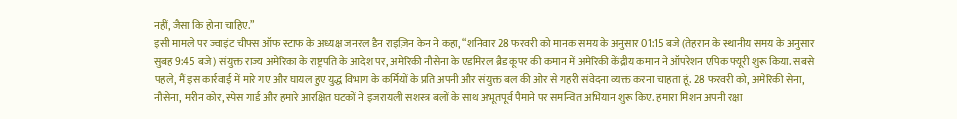नहीं, जैसा कि होना चाहिए.”
इसी मामले पर ज्वाइंट चीफ्स ऑफ स्टाफ के अध्यक्ष जनरल डैन राइज़िन केन ने कहा, “शनिवार 28 फरवरी को मानक समय के अनुसार 01:15 बजे (तेहरान के स्थानीय समय के अनुसार सुबह 9:45 बजे) संयुक्त राज्य अमेरिका के राष्ट्रपति के आदेश पर, अमेरिकी नौसेना के एडमिरल ब्रैड कूपर की कमान में अमेरिकी केंद्रीय कमान ने ऑपरेशन एपिक फ्यूरी शुरू किया. सबसे पहले, मैं इस कार्रवाई में मारे गए और घायल हुए युद्ध विभाग के कर्मियों के प्रति अपनी और संयुक्त बल की ओर से गहरी संवेदना व्यक्त करना चाहता हूं. 28 फरवरी को, अमेरिकी सेना, नौसेना, मरीन कोर, स्पेस गार्ड और हमारे आरक्षित घटकों ने इजरायली सशस्त्र बलों के साथ अभूतपूर्व पैमाने पर समन्वित अभियान शुरू किए. हमारा मिशन अपनी रक्षा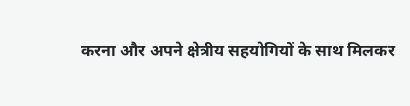करना और अपने क्षेत्रीय सहयोगियों के साथ मिलकर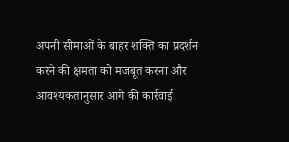अपनी सीमाओं के बाहर शक्ति का प्रदर्शन करने की क्षमता को मजबूत करना और आवश्यकतानुसार आगे की कार्रवाई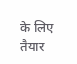के लिए तैयार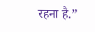रहना है.”